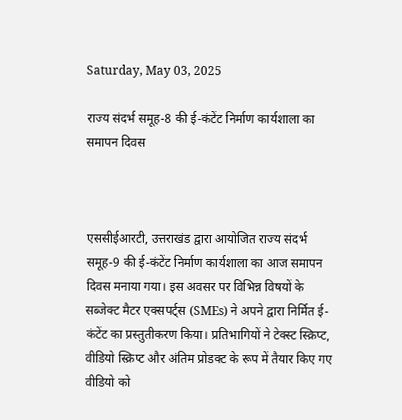Saturday, May 03, 2025

राज्य संदर्भ समूह-8 की ई-कंटेंट निर्माण कार्यशाला का समापन दिवस



एससीईआरटी, उत्तराखंड द्वारा आयोजित राज्य संदर्भ समूह-9 की ई-कंटेंट निर्माण कार्यशाला का आज समापन दिवस मनाया गया। इस अवसर पर विभिन्न विषयों के सब्जेक्ट मैटर एक्सपर्ट्स (SMEs) ने अपने द्वारा निर्मित ई-कंटेंट का प्रस्तुतीकरण किया। प्रतिभागियों ने टेक्स्ट स्क्रिप्ट, वीडियो स्क्रिप्ट और अंतिम प्रोडक्ट के रूप में तैयार किए गए वीडियो को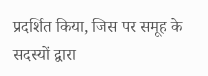प्रदर्शित किया, जिस पर समूह के सदस्यों द्वारा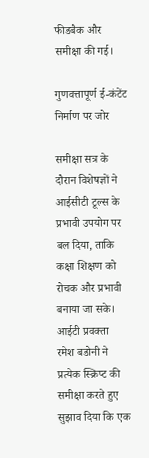फीडबैक और समीक्षा की गई।

गुणवत्तापूर्ण ई-कंटेंट निर्माण पर जोर

समीक्षा सत्र के दौरान विशेषज्ञों ने आईसीटी टूल्स के प्रभावी उपयोग पर बल दिया, ताकि कक्षा शिक्षण को रोचक और प्रभावी बनाया जा सके। आईटी प्रवक्ता  रमेश बडोनी ने प्रत्येक स्क्रिप्ट की समीक्षा करते हुए सुझाव दिया कि एक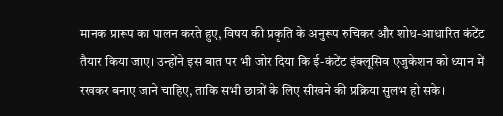मानक प्रारूप का पालन करते हुए, विषय की प्रकृति के अनुरूप रुचिकर और शोध-आधारित कंटेंट तैयार किया जाए। उन्होंने इस बात पर भी जोर दिया कि ई-कंटेंट इंक्लूसिव एजुकेशन को ध्यान में रखकर बनाए जाने चाहिए, ताकि सभी छात्रों के लिए सीखने की प्रक्रिया सुलभ हो सके।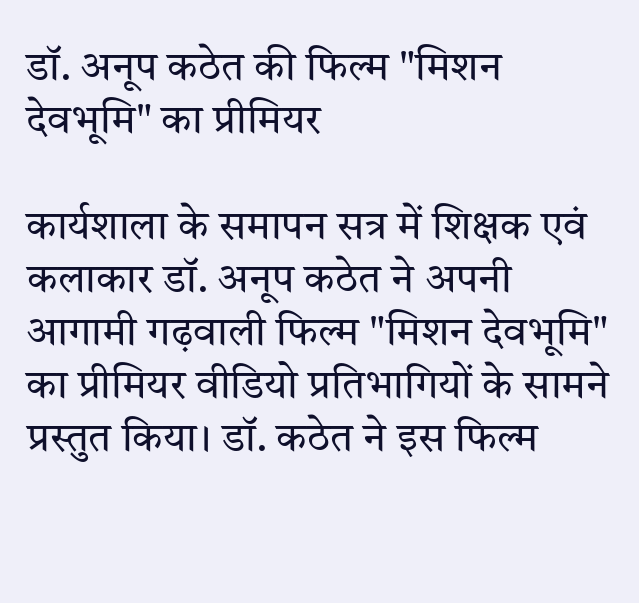डॉ. अनूप कठेत की फिल्म "मिशन देवभूमि" का प्रीमियर

कार्यशाला के समापन सत्र में शिक्षक एवं कलाकार डॉ. अनूप कठेत ने अपनी आगामी गढ़वाली फिल्म "मिशन देवभूमि" का प्रीमियर वीडियो प्रतिभागियों के सामने प्रस्तुत किया। डॉ. कठेत ने इस फिल्म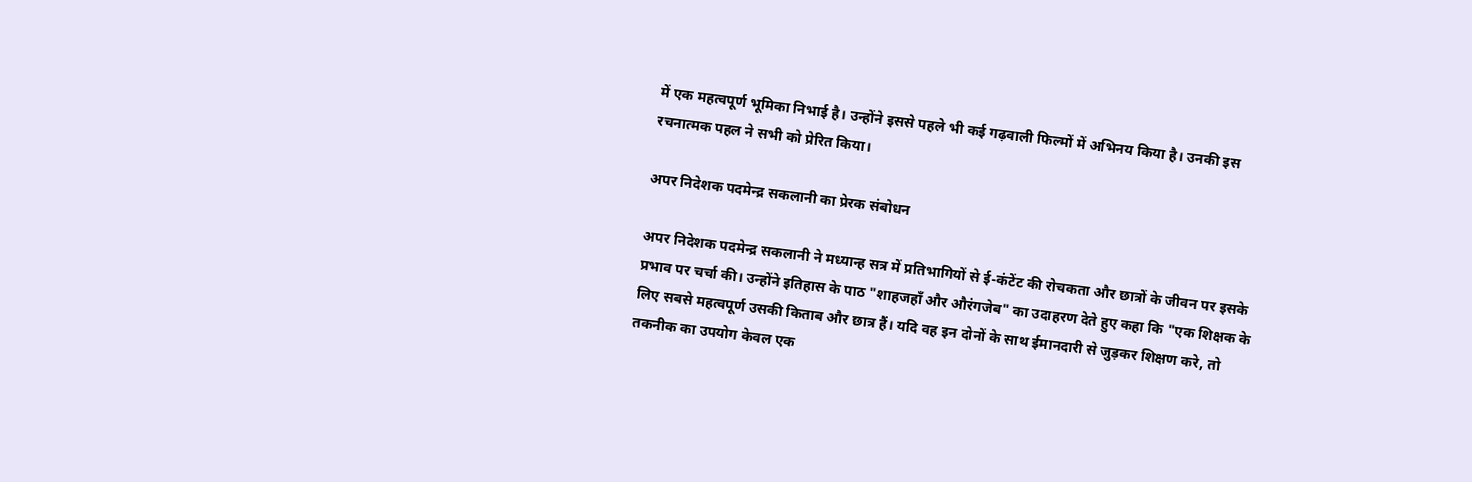में एक महत्वपूर्ण भूमिका निभाई है। उन्होंने इससे पहले भी कई गढ़वाली फिल्मों में अभिनय किया है। उनकी इस रचनात्मक पहल ने सभी को प्रेरित किया।

अपर निदेशक पदमेन्द्र सकलानी का प्रेरक संबोधन

अपर निदेशक पदमेन्द्र सकलानी ने मध्यान्ह सत्र में प्रतिभागियों से ई-कंटेंट की रोचकता और छात्रों के जीवन पर इसके प्रभाव पर चर्चा की। उन्होंने इतिहास के पाठ "शाहजहाँ और औरंगजेब" का उदाहरण देते हुए कहा कि "एक शिक्षक के लिए सबसे महत्वपूर्ण उसकी किताब और छात्र हैं। यदि वह इन दोनों के साथ ईमानदारी से जुड़कर शिक्षण करे, तो तकनीक का उपयोग केवल एक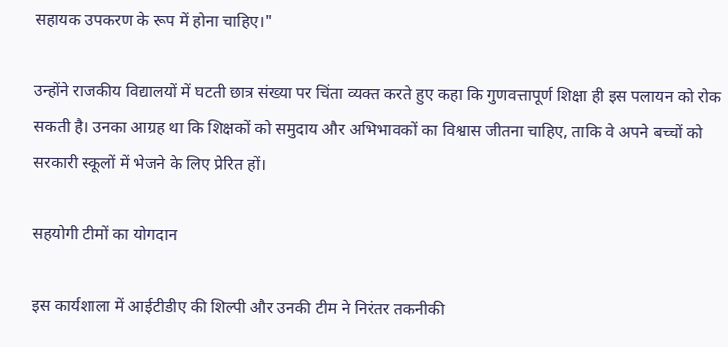सहायक उपकरण के रूप में होना चाहिए।"

उन्होंने राजकीय विद्यालयों में घटती छात्र संख्या पर चिंता व्यक्त करते हुए कहा कि गुणवत्तापूर्ण शिक्षा ही इस पलायन को रोक सकती है। उनका आग्रह था कि शिक्षकों को समुदाय और अभिभावकों का विश्वास जीतना चाहिए, ताकि वे अपने बच्चों को सरकारी स्कूलों में भेजने के लिए प्रेरित हों।

सहयोगी टीमों का योगदान

इस कार्यशाला में आईटीडीए की शिल्पी और उनकी टीम ने निरंतर तकनीकी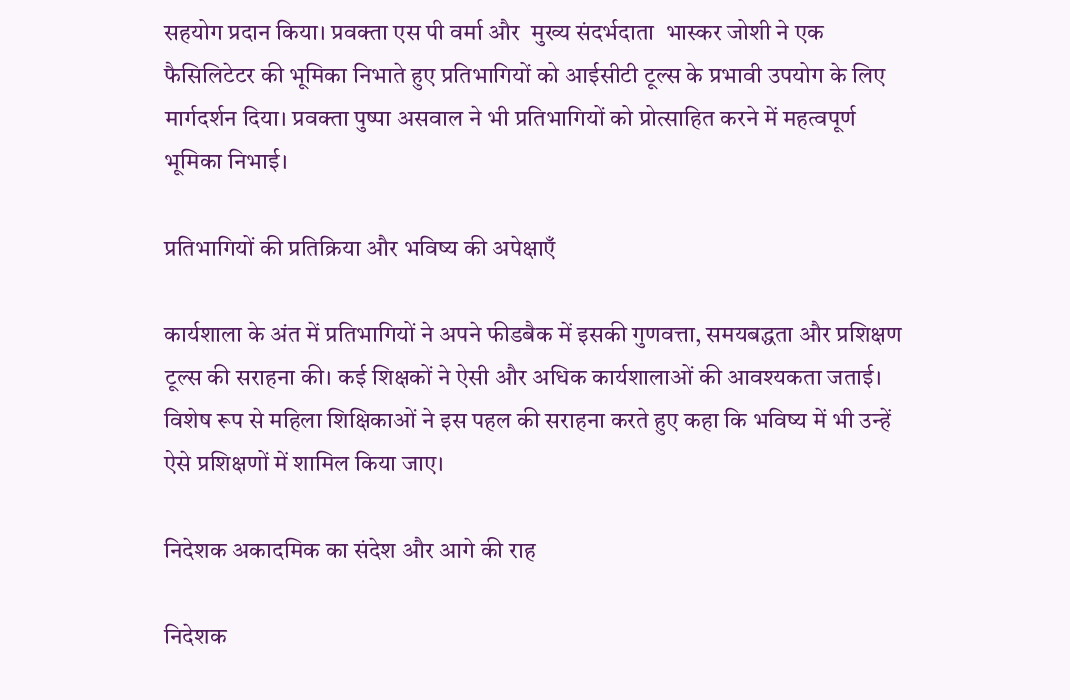सहयोग प्रदान किया। प्रवक्ता एस पी वर्मा और  मुख्य संदर्भदाता  भास्कर जोशी ने एक फैसिलिटेटर की भूमिका निभाते हुए प्रतिभागियों को आईसीटी टूल्स के प्रभावी उपयोग के लिए मार्गदर्शन दिया। प्रवक्ता पुष्पा असवाल ने भी प्रतिभागियों को प्रोत्साहित करने में महत्वपूर्ण भूमिका निभाई।

प्रतिभागियों की प्रतिक्रिया और भविष्य की अपेक्षाएँ

कार्यशाला के अंत में प्रतिभागियों ने अपने फीडबैक में इसकी गुणवत्ता, समयबद्धता और प्रशिक्षण टूल्स की सराहना की। कई शिक्षकों ने ऐसी और अधिक कार्यशालाओं की आवश्यकता जताई। विशेष रूप से महिला शिक्षिकाओं ने इस पहल की सराहना करते हुए कहा कि भविष्य में भी उन्हें ऐसे प्रशिक्षणों में शामिल किया जाए।

निदेशक अकादमिक का संदेश और आगे की राह

निदेशक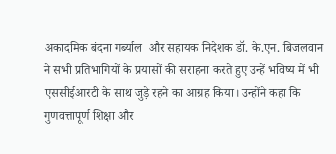अकादमिक बंदना गर्ब्याल  और सहायक निदेशक डॉ. के.एन. बिजलवान  ने सभी प्रतिभागियों के प्रयासों की सराहना करते हुए उन्हें भविष्य में भी एससीईआरटी के साथ जुड़े रहने का आग्रह किया। उन्होंने कहा कि गुणवत्तापूर्ण शिक्षा और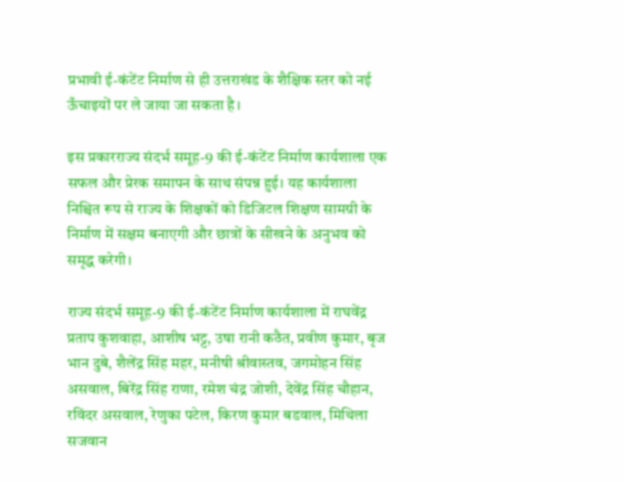प्रभावी ई-कंटेंट निर्माण से ही उत्तराखंड के शैक्षिक स्तर को नई ऊँचाइयों पर ले जाया जा सकता है।

इस प्रकारराज्य संदर्भ समूह-9 की ई-कंटेंट निर्माण कार्यशाला एक सफल और प्रेरक समापन के साथ संपन्न हुई। यह कार्यशाला निश्चित रूप से राज्य के शिक्षकों को डिजिटल शिक्षण सामग्री के निर्माण में सक्षम बनाएगी और छात्रों के सीखने के अनुभव को समृद्ध करेगी।

राज्य संदर्भ समूह-9 की ई-कंटेंट निर्माण कार्यशाला में राघवेंद्र प्रताप कुशवाहा, आशीष भट्ट, उषा रानी कठैत, प्रवीण कुमार, बृज भान दुबे, शैलेंद्र सिंह महर, मनीषी श्रीवास्तव, जगमोहन सिंह असवाल, बिरेंद्र सिंह राणा, रमेश चंद्र जोशी, देवेंद्र सिंह चौहान, रविंदर असवाल, रेणुका पटेल, किरण कुमार बडवाल, मिथिला सजवान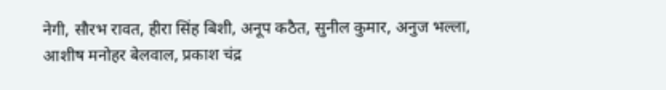नेगी, सौरभ रावत, हीरा सिंह बिशी, अनूप कठैत, सुनील कुमार, अनुज भल्ला, आशीष मनोहर बेलवाल, प्रकाश चंद्र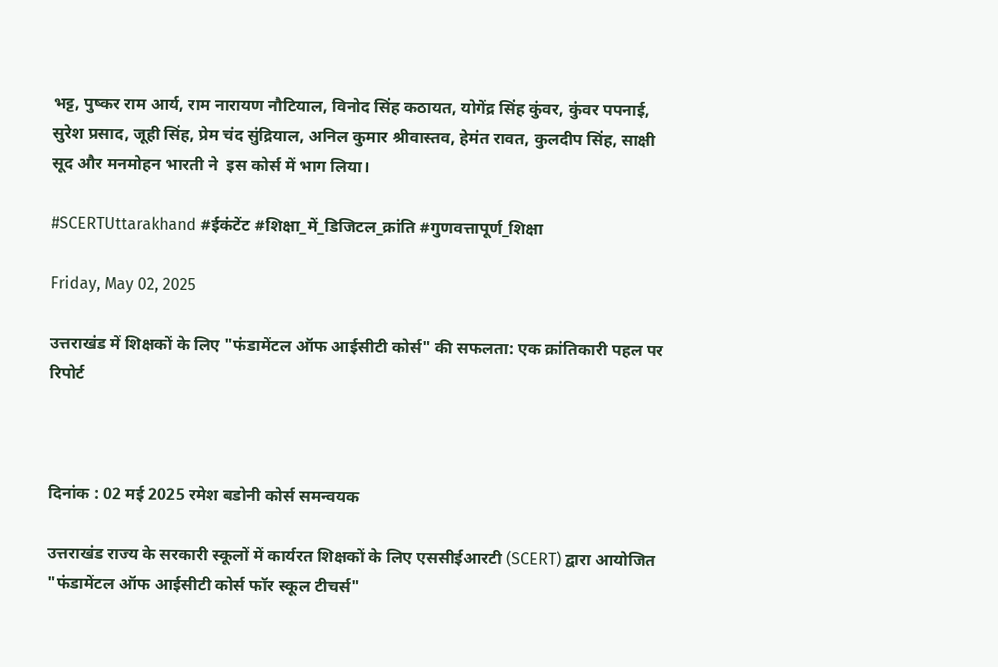भट्ट, पुष्कर राम आर्य, राम नारायण नौटियाल, विनोद सिंह कठायत, योगेंद्र सिंह कुंवर, कुंवर पपनाई, सुरेश प्रसाद, जूही सिंह, प्रेम चंद सुंद्रियाल, अनिल कुमार श्रीवास्तव, हेमंत रावत, कुलदीप सिंह, साक्षी सूद और मनमोहन भारती ने  इस कोर्स में भाग लिया।

#SCERTUttarakhand #ईकंटेंट #शिक्षा_में_डिजिटल_क्रांति #गुणवत्तापूर्ण_शिक्षा

Friday, May 02, 2025

उत्तराखंड में शिक्षकों के लिए "फंडामेंटल ऑफ आईसीटी कोर्स" की सफलता: एक क्रांतिकारी पहल पर रिपोर्ट



दिनांक : 02 मई 2025 रमेश बडोनी कोर्स समन्वयक

उत्तराखंड राज्य के सरकारी स्कूलों में कार्यरत शिक्षकों के लिए एससीईआरटी (SCERT) द्वारा आयोजित "फंडामेंटल ऑफ आईसीटी कोर्स फॉर स्कूल टीचर्स"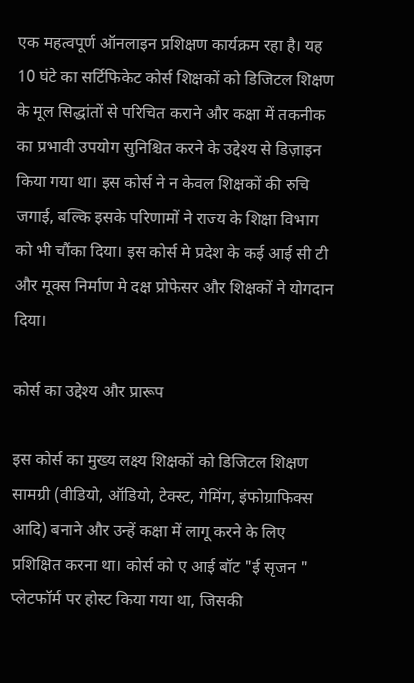एक महत्वपूर्ण ऑनलाइन प्रशिक्षण कार्यक्रम रहा है। यह 10 घंटे का सर्टिफिकेट कोर्स शिक्षकों को डिजिटल शिक्षण के मूल सिद्धांतों से परिचित कराने और कक्षा में तकनीक का प्रभावी उपयोग सुनिश्चित करने के उद्देश्य से डिज़ाइन किया गया था। इस कोर्स ने न केवल शिक्षकों की रुचि जगाई, बल्कि इसके परिणामों ने राज्य के शिक्षा विभाग को भी चौंका दिया। इस कोर्स मे प्रदेश के कई आई सी टी और मूक्स निर्माण मे दक्ष प्रोफेसर और शिक्षकों ने योगदान दिया।

कोर्स का उद्देश्य और प्रारूप

इस कोर्स का मुख्य लक्ष्य शिक्षकों को डिजिटल शिक्षण सामग्री (वीडियो, ऑडियो, टेक्स्ट, गेमिंग, इंफोग्राफिक्स आदि) बनाने और उन्हें कक्षा में लागू करने के लिए प्रशिक्षित करना था। कोर्स को ए आई बॉट "ई सृजन " प्लेटफॉर्म पर होस्ट किया गया था, जिसकी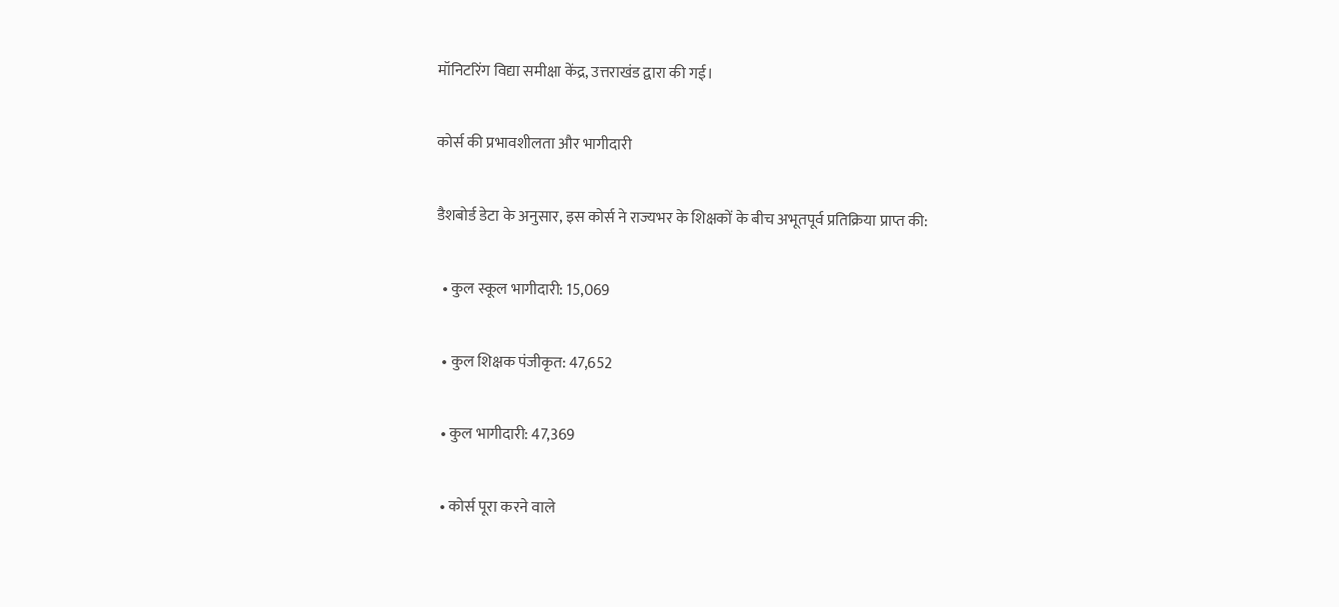मॉनिटरिंग विद्या समीक्षा केंद्र, उत्तराखंड द्वारा की गई।

कोर्स की प्रभावशीलता और भागीदारी

डैशबोर्ड डेटा के अनुसार, इस कोर्स ने राज्यभर के शिक्षकों के बीच अभूतपूर्व प्रतिक्रिया प्राप्त की:

  • कुल स्कूल भागीदारी: 15,069

  • कुल शिक्षक पंजीकृत: 47,652

  • कुल भागीदारी: 47,369

  • कोर्स पूरा करने वाले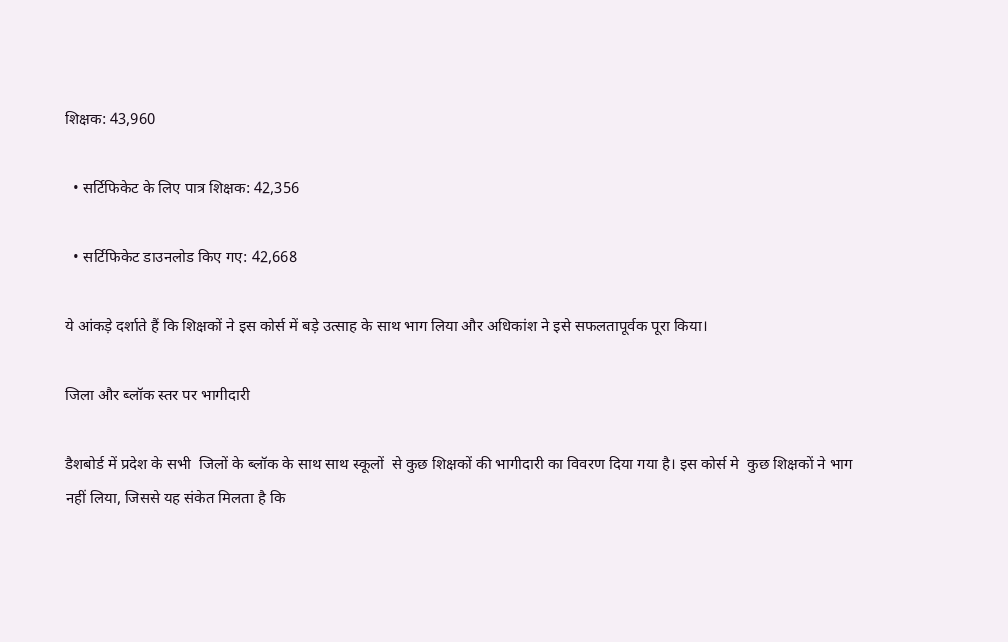शिक्षक: 43,960

  • सर्टिफिकेट के लिए पात्र शिक्षक: 42,356

  • सर्टिफिकेट डाउनलोड किए गए: 42,668

ये आंकड़े दर्शाते हैं कि शिक्षकों ने इस कोर्स में बड़े उत्साह के साथ भाग लिया और अधिकांश ने इसे सफलतापूर्वक पूरा किया।

जिला और ब्लॉक स्तर पर भागीदारी

डैशबोर्ड में प्रदेश के सभी  जिलों के ब्लॉक के साथ साथ स्कूलों  से कुछ शिक्षकों की भागीदारी का विवरण दिया गया है। इस कोर्स मे  कुछ शिक्षकों ने भाग नहीं लिया, जिससे यह संकेत मिलता है कि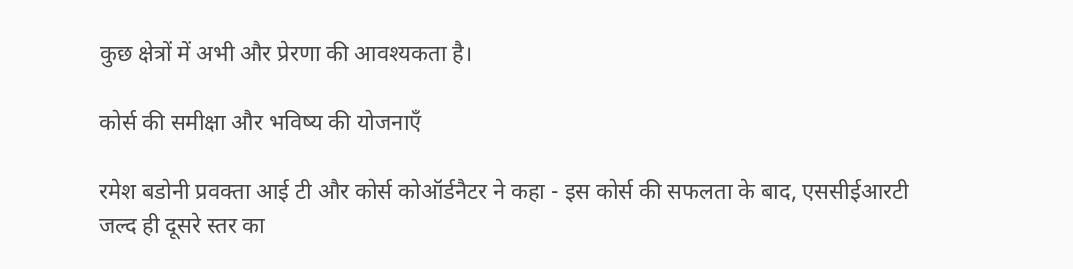कुछ क्षेत्रों में अभी और प्रेरणा की आवश्यकता है।

कोर्स की समीक्षा और भविष्य की योजनाएँ

रमेश बडोनी प्रवक्ता आई टी और कोर्स कोऑर्डनैटर ने कहा - इस कोर्स की सफलता के बाद, एससीईआरटी जल्द ही दूसरे स्तर का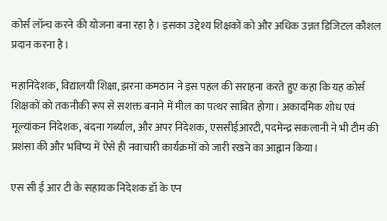कोर्स लॉन्च करने की योजना बना रहा है। इसका उद्देश्य शिक्षकों को और अधिक उन्नत डिजिटल कौशल प्रदान करना है।

महानिदेशक, विद्यालयी शिक्षा, झरना कमठान ने इस पहल की सराहना करते हुए कहा कि यह कोर्स शिक्षकों को तकनीकी रूप से सशक्त बनाने में मील का पत्थर साबित होगा। अकादमिक शोध एवं मूल्यांकन निदेशक, बंदना गर्ब्याल, और अपर निदेशक, एससीईआरटी, पदमेन्द्र सकलानी ने भी टीम की प्रशंसा की और भविष्य में ऐसे ही नवाचारी कार्यक्रमों को जारी रखने का आह्वान किया।

एस सी ई आर टी के सहायक निदेशक डॉ के एन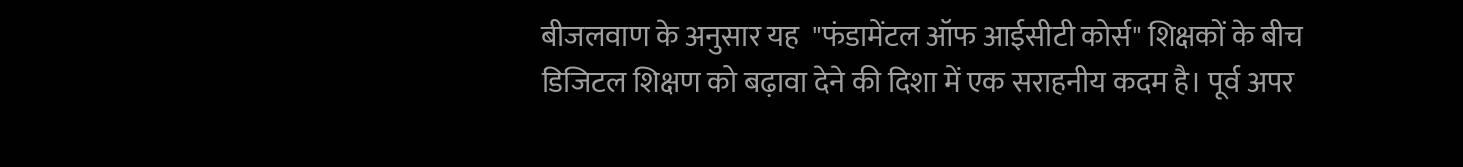बीजलवाण के अनुसार यह  "फंडामेंटल ऑफ आईसीटी कोर्स" शिक्षकों के बीच डिजिटल शिक्षण को बढ़ावा देने की दिशा में एक सराहनीय कदम है। पूर्व अपर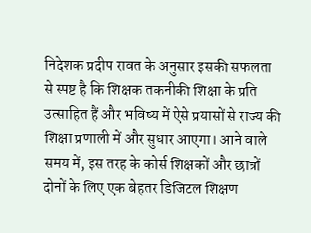निदेशक प्रदीप रावत के अनुसार इसकी सफलता से स्पष्ट है कि शिक्षक तकनीकी शिक्षा के प्रति उत्साहित हैं और भविष्य में ऐसे प्रयासों से राज्य की शिक्षा प्रणाली में और सुधार आएगा। आने वाले समय में, इस तरह के कोर्स शिक्षकों और छात्रों दोनों के लिए एक बेहतर डिजिटल शिक्षण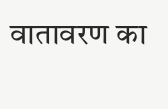वातावरण का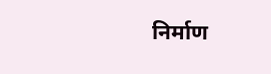निर्माण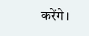करेंगे।